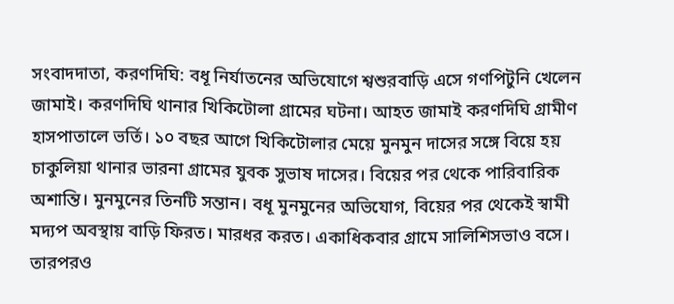সংবাদদাতা, করণদিঘি: বধূ নির্যাতনের অভিযোগে শ্বশুরবাড়ি এসে গণপিটুনি খেলেন জামাই। করণদিঘি থানার খিকিটোলা গ্ৰামের ঘটনা। আহত জামাই করণদিঘি গ্ৰামীণ হাসপাতালে ভর্তি। ১০ বছর আগে খিকিটোলার মেয়ে মুনমুন দাসের সঙ্গে বিয়ে হয় চাকুলিয়া থানার ভারনা গ্ৰামের যুবক সুভাষ দাসের। বিয়ের পর থেকে পারিবারিক অশান্তি। মুনমুনের তিনটি সন্তান। বধূ মুনমুনের অভিযোগ, বিয়ের পর থেকেই স্বামী মদ্যপ অবস্থায় বাড়ি ফিরত। মারধর করত। একাধিকবার গ্ৰামে সালিশিসভাও বসে। তারপরও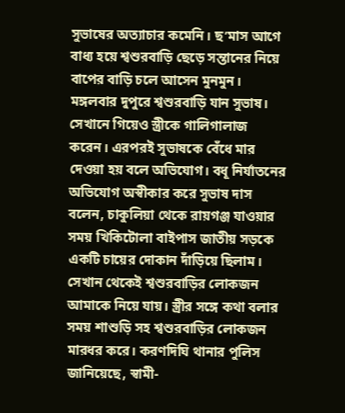সুভাষের অত্যাচার কমেনি। ছ’মাস আগে বাধ্য হয়ে শ্বশুরবাড়ি ছেড়ে সন্তানের নিয়ে বাপের বাড়ি চলে আসেন মুনমুন। মঙ্গলবার দুপুরে শ্বশুরবাড়ি যান সুভাষ। সেখানে গিয়েও স্ত্রীকে গালিগালাজ করেন। এরপরই সুভাষকে বেঁধে মার দেওয়া হয় বলে অভিযোগ। বধূ নির্যাতনের অভিযোগ অস্বীকার করে সুভাষ দাস বলেন, চাকুলিয়া থেকে রায়গঞ্জ যাওয়ার সময় খিকিটোলা বাইপাস জাতীয় সড়কে একটি চায়ের দোকান দাঁড়িয়ে ছিলাম। সেখান থেকেই শ্বশুরবাড়ির লোকজন আমাকে নিয়ে যায়। স্ত্রীর সঙ্গে কথা বলার সময় শাশুড়ি সহ শ্বশুরবাড়ির লোকজন মারধর করে। করণদিঘি থানার পুলিস জানিয়েছে, স্বামী-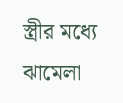স্ত্রীর মধ্যে ঝামেলা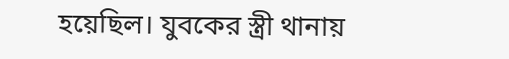হয়েছিল। যুবকের স্ত্রী থানায়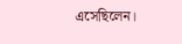এসেছিলেন।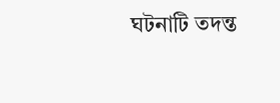ঘটনাটি তদন্ত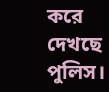করে দেখছে পুলিস।